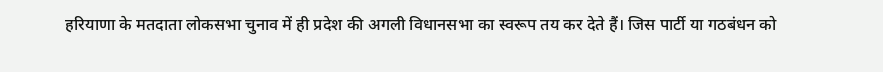हरियाणा के मतदाता लोकसभा चुनाव में ही प्रदेश की अगली विधानसभा का स्वरूप तय कर देते हैं। जिस पार्टी या गठबंधन को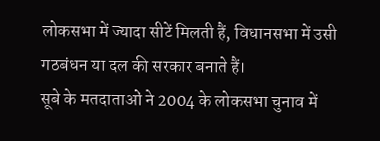लोकसभा में ज्यादा सीटें मिलती हैं, विधानसभा में उसी गठबंधन या दल की सरकार बनाते हैं।
सूबे के मतदाताओं ने 2004 के लोकसभा चुनाव में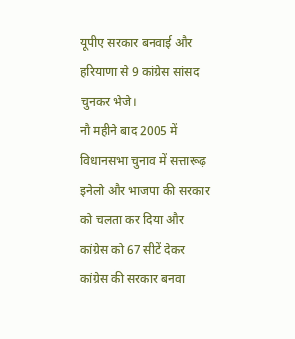यूपीए सरकार बनवाई और हरियाणा से 9 कांग्रेस सांसद चुनकर भेजे।
नौ महीने बाद 2005 में विधानसभा चुनाव में सत्तारूढ़ इनेलो और भाजपा की सरकार को चलता कर दिया और कांग्रेस को 67 सीटें देकर कांग्रेस की सरकार बनवा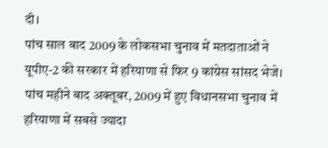दी।
पांच साल बाद 2009 के लोकसभा चुनाव में मतदाताओं ने यूपीए-2 की सरकार में हरियाणा से फिर 9 कांग्रेस सांसद भेजे।
पांच महीने बाद अक्तूबर, 2009 में हुए विधानसभा चुनाव में हरियाणा में सबसे ज्यादा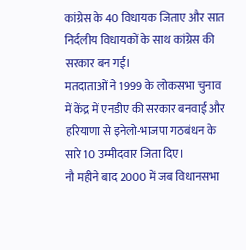कांग्रेस के 40 विधायक जिताए और सात निर्दलीय विधायकों के साथ कांग्रेस की सरकार बन गई।
मतदाताओं ने 1999 के लोकसभा चुनाव में केंद्र में एनडीए की सरकार बनवाई और हरियाणा से इनेलो-भाजपा गठबंधन के सारे 10 उम्मीदवार जिता दिए।
नौ महीने बाद 2000 में जब विधानसभा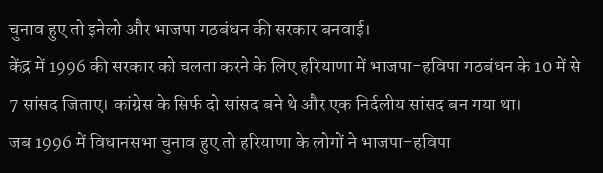चुनाव हुए तो इनेलो और भाजपा गठबंधन की सरकार बनवाई।
केंद्र में 1996 की सरकार को चलता करने के लिए हरियाणा में भाजपा-हविपा गठबंधन के 10 में से 7 सांसद जिताए। कांग्रेस के सिर्फ दो सांसद बने थे और एक निर्दलीय सांसद बन गया था।
जब 1996 में विधानसभा चुनाव हुए तो हरियाणा के लोगों ने भाजपा-हविपा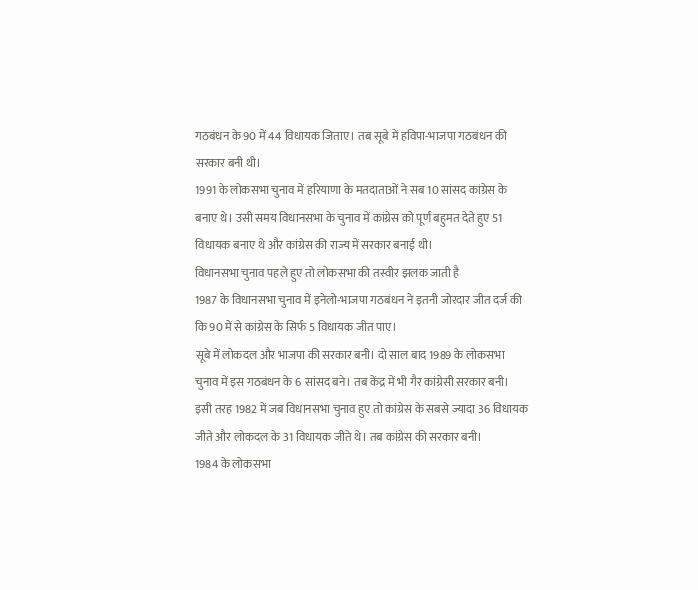गठबंधन के 90 में 44 विधायक जिताए। तब सूबे में हविपा-भाजपा गठबंधन की सरकार बनी थी।
1991 के लोकसभा चुनाव में हरियाणा के मतदाताओं ने सब 10 सांसद कांग्रेस के बनाए थे। उसी समय विधानसभा के चुनाव में कांग्रेस को पूर्ण बहुमत देते हुए 51 विधायक बनाए थे और कांग्रेस की राज्य में सरकार बनाई थी।
विधानसभा चुनाव पहले हुए तो लोकसभा की तस्वीर झलक जाती है
1987 के विधानसभा चुनाव में इनेलो-भाजपा गठबंधन ने इतनी जोरदार जीत दर्ज की कि 90 में से कांग्रेस के सिर्फ 5 विधायक जीत पाए।
सूबे में लोकदल और भाजपा की सरकार बनी। दो साल बाद 1989 के लोकसभा चुनाव में इस गठबंधन के 6 सांसद बने। तब केंद्र में भी गैर कांग्रेसी सरकार बनी।
इसी तरह 1982 में जब विधानसभा चुनाव हुए तो कांग्रेस के सबसे ज्यादा 36 विधायक जीते और लोकदल के 31 विधायक जीते थे। तब कांग्रेस की सरकार बनी।
1984 के लोकसभा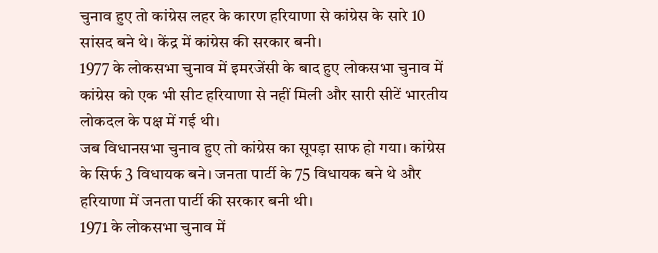चुनाव हुए तो कांग्रेस लहर के कारण हरियाणा से कांग्रेस के सारे 10 सांसद बने थे। केंद्र में कांग्रेस की सरकार बनी।
1977 के लोकसभा चुनाव में इमरजेंसी के बाद हुए लोकसभा चुनाव में कांग्रेस को एक भी सीट हरियाणा से नहीं मिली और सारी सीटें भारतीय लोकदल के पक्ष में गई थी।
जब विधानसभा चुनाव हुए तो कांग्रेस का सूपड़ा साफ हो गया। कांग्रेस के सिर्फ 3 विधायक बने। जनता पार्टी के 75 विधायक बने थे और हरियाणा में जनता पार्टी की सरकार बनी थी।
1971 के लोकसभा चुनाव में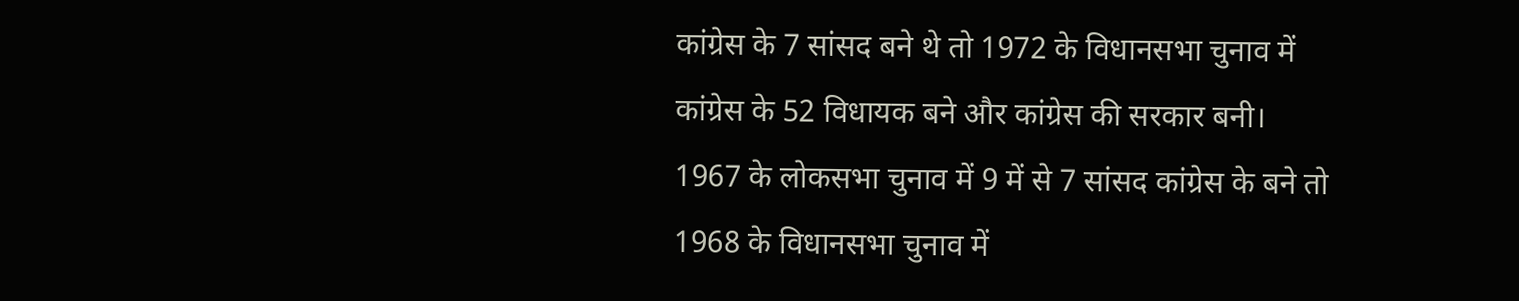कांग्रेस के 7 सांसद बने थे तो 1972 के विधानसभा चुनाव में कांग्रेस के 52 विधायक बने और कांग्रेस की सरकार बनी।
1967 के लोकसभा चुनाव में 9 में से 7 सांसद कांग्रेस के बने तो 1968 के विधानसभा चुनाव में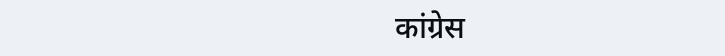कांग्रेस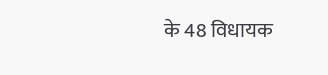के 48 विधायक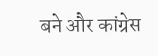बने और कांग्रेस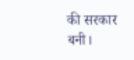की सरकार बनी।